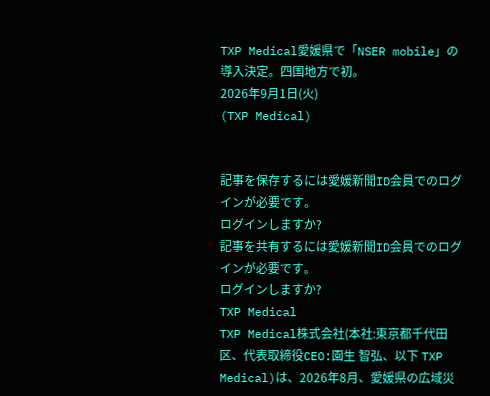TXP Medical愛媛県で「NSER mobile」の導入決定。四国地方で初。
2026年9月1日(火)
(TXP Medical)


記事を保存するには愛媛新聞ID会員でのログインが必要です。
ログインしますか?
記事を共有するには愛媛新聞ID会員でのログインが必要です。
ログインしますか?
TXP Medical
TXP Medical株式会社(本社:東京都千代田区、代表取締役CEO:園生 智弘、以下 TXP Medical)は、2026年8月、愛媛県の広域災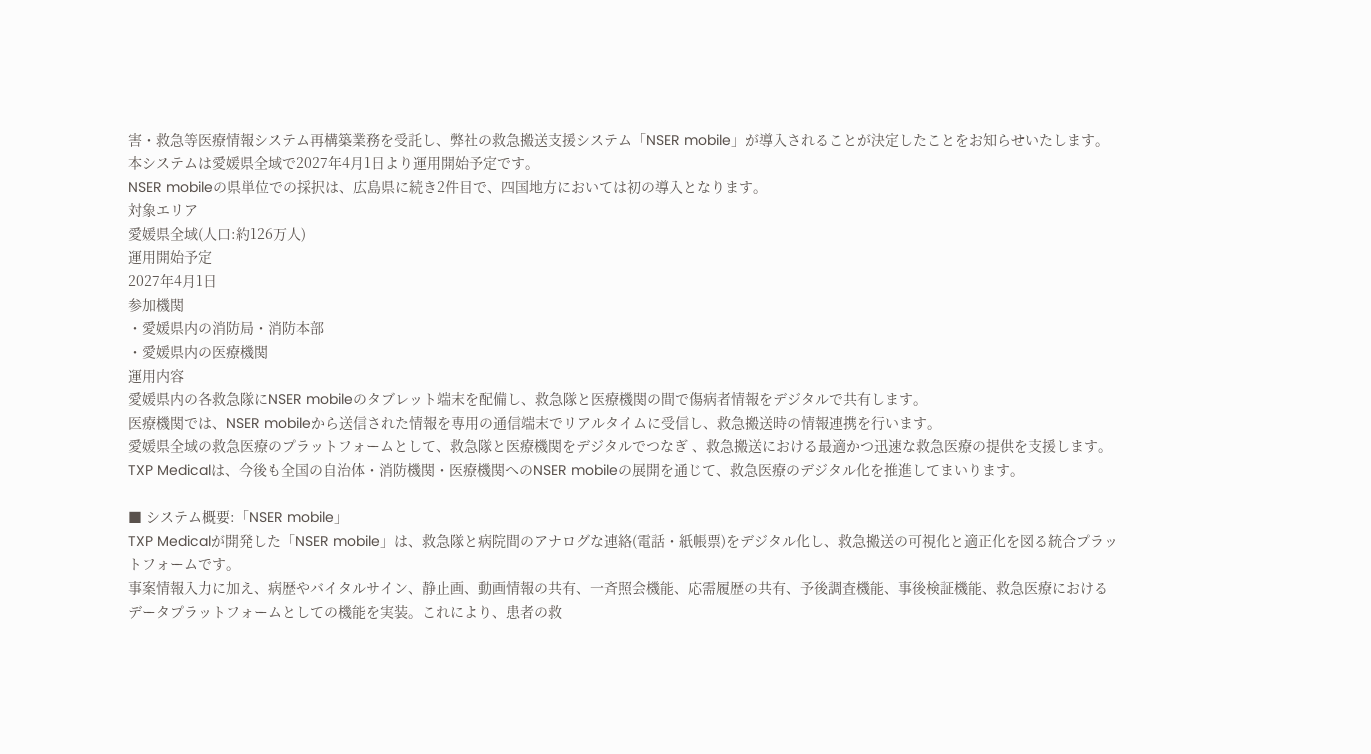害・救急等医療情報システム再構築業務を受託し、弊社の救急搬送支援システム「NSER mobile」が導入されることが決定したことをお知らせいたします。
本システムは愛媛県全域で2027年4月1日より運用開始予定です。
NSER mobileの県単位での採択は、広島県に続き2件目で、四国地方においては初の導入となります。
対象エリア
愛媛県全域(人口:約126万人)
運用開始予定
2027年4月1日
参加機関
・愛媛県内の消防局・消防本部
・愛媛県内の医療機関
運用内容
愛媛県内の各救急隊にNSER mobileのタブレット端末を配備し、救急隊と医療機関の間で傷病者情報をデジタルで共有します。
医療機関では、NSER mobileから送信された情報を専用の通信端末でリアルタイムに受信し、救急搬送時の情報連携を行います。
愛媛県全域の救急医療のプラットフォームとして、救急隊と医療機関をデジタルでつなぎ 、救急搬送における最適かつ迅速な救急医療の提供を支援します。
TXP Medicalは、今後も全国の自治体・消防機関・医療機関へのNSER mobileの展開を通じて、救急医療のデジタル化を推進してまいります。

■ システム概要:「NSER mobile」
TXP Medicalが開発した「NSER mobile」は、救急隊と病院間のアナログな連絡(電話・紙帳票)をデジタル化し、救急搬送の可視化と適正化を図る統合プラットフォームです。
事案情報入力に加え、病歴やバイタルサイン、静止画、動画情報の共有、一斉照会機能、応需履歴の共有、予後調査機能、事後検証機能、救急医療におけるデータプラットフォームとしての機能を実装。これにより、患者の救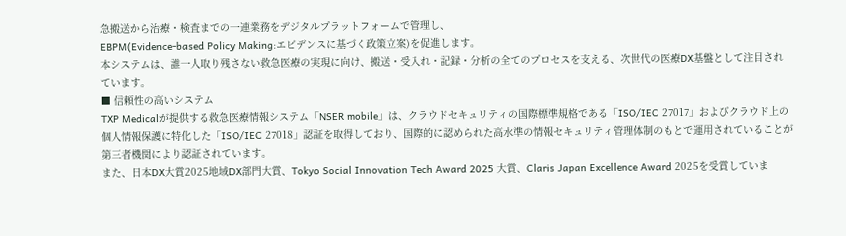急搬送から治療・検査までの一連業務をデジタルプラットフォームで管理し、
EBPM(Evidence-based Policy Making:エビデンスに基づく政策立案)を促進します。
本システムは、誰一人取り残さない救急医療の実現に向け、搬送・受入れ・記録・分析の全てのプロセスを支える、次世代の医療DX基盤として注目されています。
■ 信頼性の高いシステム
TXP Medicalが提供する救急医療情報システム「NSER mobile」は、クラウドセキュリティの国際標準規格である「ISO/IEC 27017」およびクラウド上の個人情報保護に特化した「ISO/IEC 27018」認証を取得しており、国際的に認められた高水準の情報セキュリティ管理体制のもとで運用されていることが第三者機関により認証されています。
また、日本DX大賞2025地域DX部門大賞、Tokyo Social Innovation Tech Award 2025 大賞、Claris Japan Excellence Award 2025を受賞していま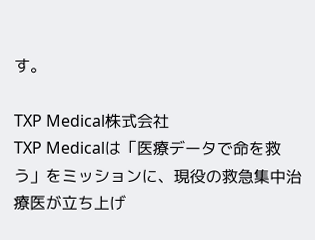す。

TXP Medical株式会社
TXP Medicalは「医療データで命を救う」をミッションに、現役の救急集中治療医が立ち上げ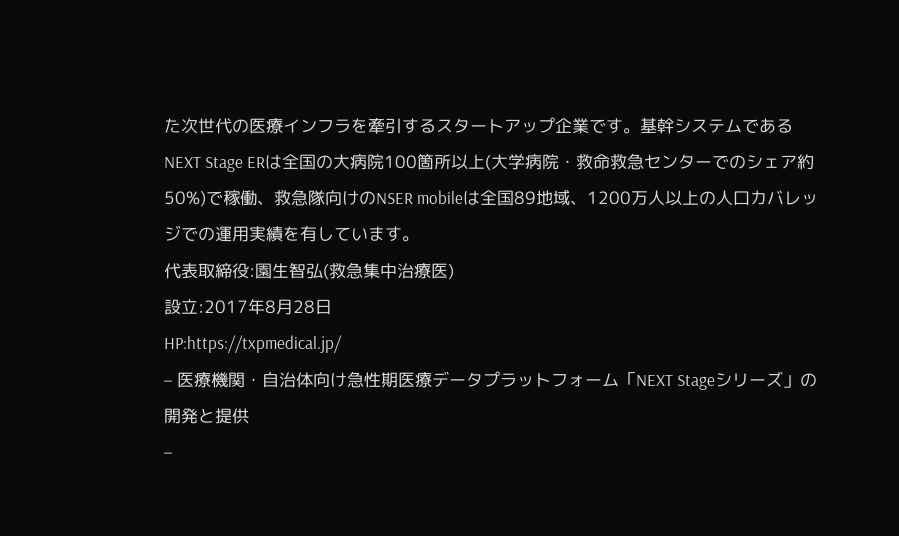た次世代の医療インフラを牽引するスタートアップ企業です。基幹システムであるNEXT Stage ERは全国の大病院100箇所以上(大学病院・救命救急センターでのシェア約50%)で稼働、救急隊向けのNSER mobileは全国89地域、1200万人以上の人口カバレッジでの運用実績を有しています。
代表取締役:園生智弘(救急集中治療医)
設立:2017年8月28日
HP:https://txpmedical.jp/
– 医療機関・自治体向け急性期医療データプラットフォーム「NEXT Stageシリーズ」の開発と提供
–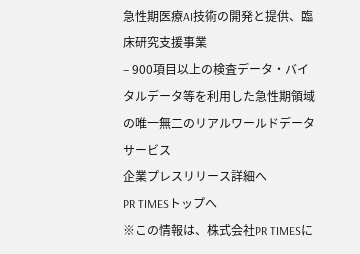急性期医療AI技術の開発と提供、臨床研究支援事業
– 900項目以上の検査データ・バイタルデータ等を利用した急性期領域の唯一無二のリアルワールドデータサービス
企業プレスリリース詳細へ
PR TIMESトップへ
※この情報は、株式会社PR TIMESに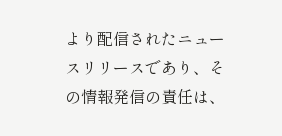より配信されたニュースリリースであり、その情報発信の責任は、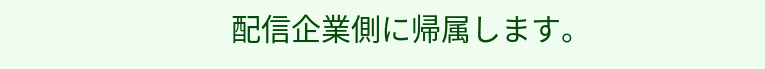配信企業側に帰属します。